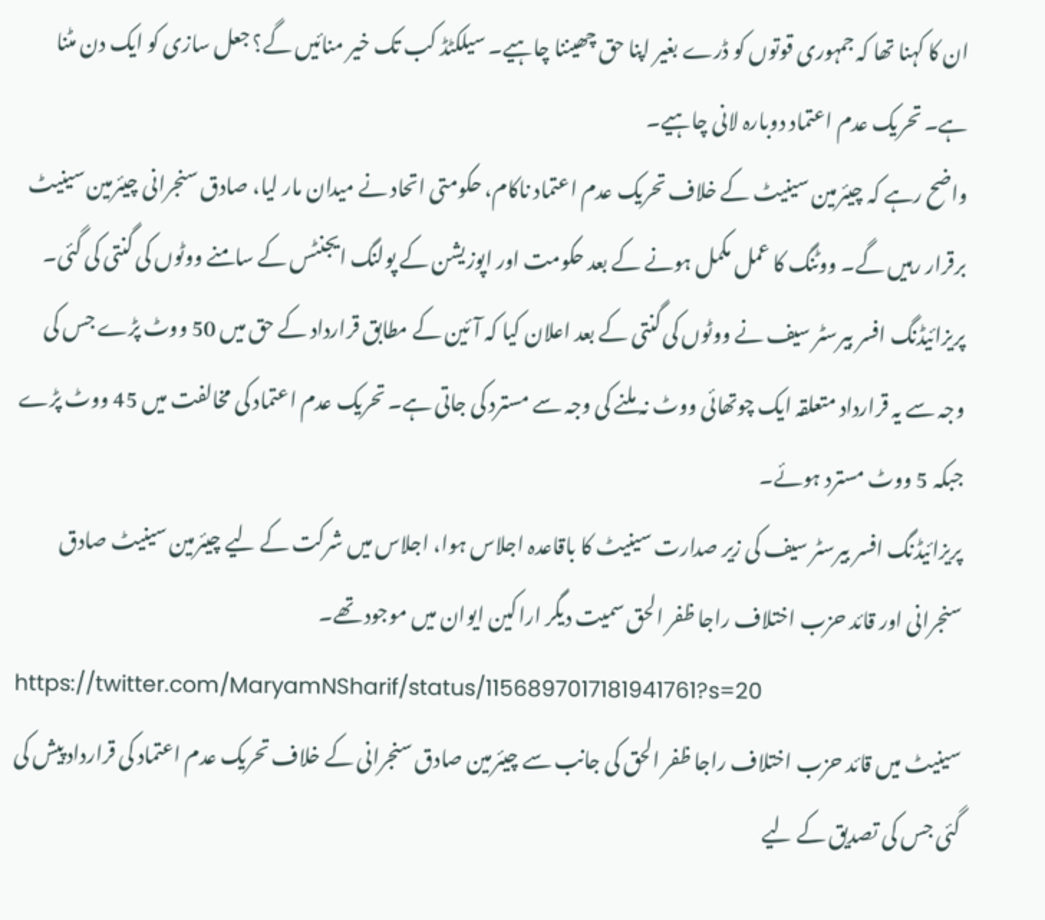ان کا کہنا تھا کہ جمہوری قوتوں کو ڈرے بغیر اپنا حق چھیننا چاہیے۔ سیلکٹڈ کب تک خیر منائیں گے؟ جعل سازی کو ایک دن مٹنا ہے۔ تحریک عدم اعتماد دوبارہ لانی چاہیے۔
واضح رہے کہ چیئرمین سینیٹ کے خلاف تحریک عدم اعتماد ناکام، حکومتی اتحاد نے میدان مار لیا، صادق سنجرانی چیئرمین سینیٹ برقرار رہیں گے۔ ووٹنگ کا عمل مکمل ہونے کے بعد حکومت اور اپوزیشن کے پولنگ ایجنٹس کے سامنے ووٹوں کی گنتی کی گئی۔
پریزائیڈنگ افسر بیرسٹر سیف نے ووٹوں کی گنتی کے بعد اعلان کیا کہ آئین کے مطابق قرارداد کے حق میں 50 ووٹ پڑے جس کی وجہ سے یہ قرارداد متعلقہ ایک چوتھائی ووٹ نہ ملنے کی وجہ سے مسترد کی جاتی ہے۔ تحریک عدم اعتماد کی مخالفت میں 45 ووٹ پڑے جبکہ 5 ووٹ مسترد ہوئے۔
پریزائیڈنگ افسر بیرسٹر سیف کی زیر صدارت سینیٹ کا باقاعدہ اجلاس ہوا، اجلاس میں شرکت کے لیے چیئرمین سینیٹ صادق سنجرانی اور قائد حزب اختلاف راجا ظفر الحق سمیت دیگر اراکین ایوان میں موجود تھے۔
https://twitter.com/MaryamNSharif/status/1156897017181941761?s=20
سینیٹ میں قائد حزب اختلاف راجا ظفر الحق کی جانب سے چیئرمین صادق سنجرانی کے خلاف تحریک عدم اعتماد کی قرارداد پیش کی گئی جس کی تصدیق کے لیے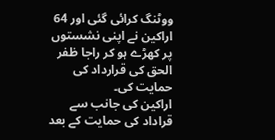ووٹنگ کرائی گئی اور 64 اراکین نے اپنی نشستوں پر کھڑے ہو کر راجا ظفر الحق کی قرارداد کی حمایت کی۔
اراکین کی جانب سے قراداد کی حمایت کے بعد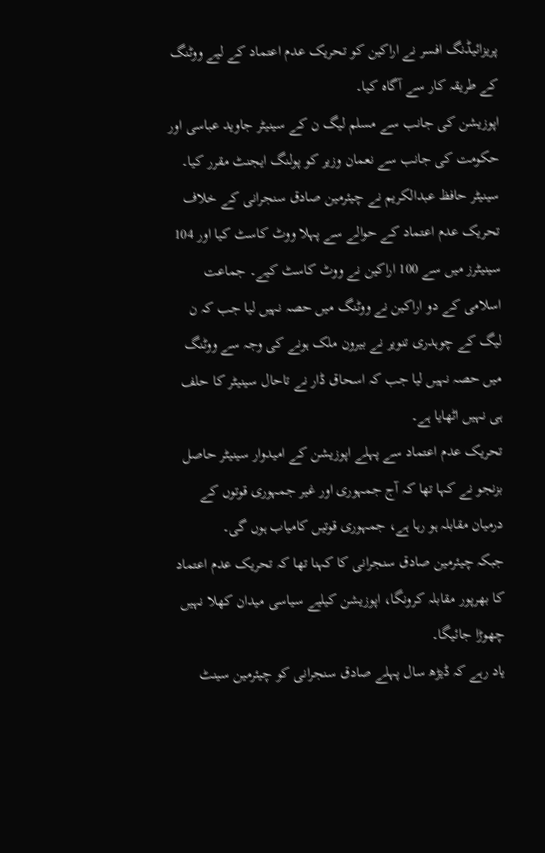پریزائیڈنگ افسر نے اراکین کو تحریک عدم اعتماد کے لیے ووٹنگ کے طریقہ کار سے آگاہ کیا۔
اپوزیشن کی جانب سے مسلم لیگ ن کے سینیٹر جاوید عباسی اور حکومت کی جانب سے نعمان وزیر کو پولنگ ایجنٹ مقرر کیا۔
سینیٹر حافظ عبدالکریم نے چیئرمین صادق سنجرانی کے خلاف تحریک عدم اعتماد کے حوالے سے پہلا ووٹ کاسٹ کیا اور 104 سینیٹرز میں سے 100 اراکین نے ووٹ کاسٹ کیے۔ جماعت اسلامی کے دو اراکین نے ووٹنگ میں حصہ نہیں لیا جب کہ ن لیگ کے چوہدری تنویر نے بیرون ملک ہونے کی وجہ سے ووٹنگ میں حصہ نہیں لیا جب کہ اسحاق ڈار نے تاحال سینیٹر کا حلف ہی نہیں اٹھایا ہے۔
تحریک عدم اعتماد سے پہلے اپوزیشن کے امیدوار سینیٹر حاصل بزنجو نے کہا تھا کہ آج جمہوری اور غیر جمہوری قوتوں کے درمیان مقابلہ ہو رہا ہے، جمہوری قوتیں کامیاب ہوں گی۔
جبکہ چیئرمین صادق سنجرانی کا کہنا تھا کہ تحریک عدم اعتماد کا بھرپور مقابلہ کرونگا، اپوزیشن کیلیے سیاسی میدان کھلا نہیں چھوڑا جائیگا۔
یاد رہے کہ ڈیڑھ سال پہلے صادق سنجرانی کو چیئرمین سینٹ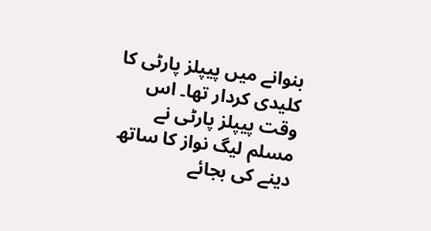بنوانے میں پیپلز پارٹی کا کلیدی کردار تھا۔ اس وقت پیپلز پارٹی نے مسلم لیگ نواز کا ساتھ دینے کی بجائے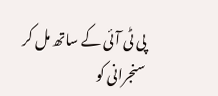پی ٹی آئی کے ساتھ مل کر سنجرانی کو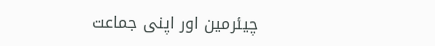چیئرمین اور اپنی جماعت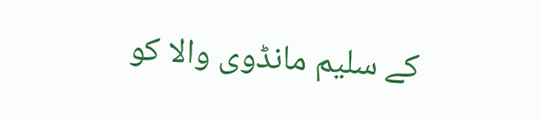کے سلیم مانڈوی والا کو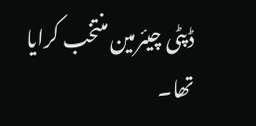ڈپٹی چیئرمین منتخب کرایا تھا۔